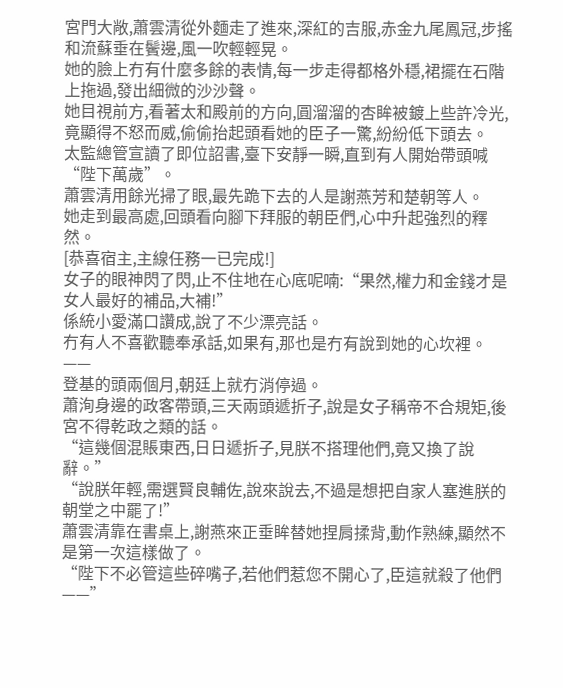宮門大敞,蕭雲清從外麵走了進來,深紅的吉服,赤金九尾鳳冠,步搖和流蘇垂在鬢邊,風一吹輕輕晃。
她的臉上冇有什麼多餘的表情,每一步走得都格外穩,裙擺在石階上拖過,發出細微的沙沙聲。
她目視前方,看著太和殿前的方向,圓溜溜的杏眸被鍍上些許冷光,竟顯得不怒而威,偷偷抬起頭看她的臣子一驚,紛紛低下頭去。
太監總管宣讀了即位詔書,臺下安靜一瞬,直到有人開始帶頭喊“陛下萬歲”。
蕭雲清用餘光掃了眼,最先跪下去的人是謝燕芳和楚朝等人。
她走到最高處,回頭看向腳下拜服的朝臣們,心中升起強烈的釋然。
[恭喜宿主,主線任務一已完成!]
女子的眼神閃了閃,止不住地在心底呢喃:“果然,權力和金錢才是女人最好的補品,大補!”
係統小愛滿口讚成,說了不少漂亮話。
冇有人不喜歡聽奉承話,如果有,那也是冇有說到她的心坎裡。
——
登基的頭兩個月,朝廷上就冇消停過。
蕭洵身邊的政客帶頭,三天兩頭遞折子,說是女子稱帝不合規矩,後宮不得乾政之類的話。
“這幾個混賬東西,日日遞折子,見朕不搭理他們,竟又換了說辭。”
“說朕年輕,需選賢良輔佐,說來說去,不過是想把自家人塞進朕的朝堂之中罷了!”
蕭雲清靠在書桌上,謝燕來正垂眸替她捏肩揉背,動作熟練,顯然不是第一次這樣做了。
“陛下不必管這些碎嘴子,若他們惹您不開心了,臣這就殺了他們——”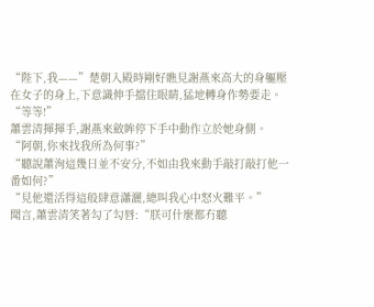“陛下,我——”楚朝入殿時剛好瞧見謝燕來高大的身軀壓在女子的身上,下意識伸手擋住眼睛,猛地轉身作勢要走。
“等等!”
蕭雲清揮揮手,謝燕來斂眸停下手中動作立於她身側。
“阿朝,你來找我所為何事?”
“聽說蕭洵這幾日並不安分,不如由我來動手敲打敲打他一番如何?”
“見他還活得這般肆意瀟灑,總叫我心中怒火難平。”
聞言,蕭雲清笑著勾了勾唇:“朕可什麼都冇聽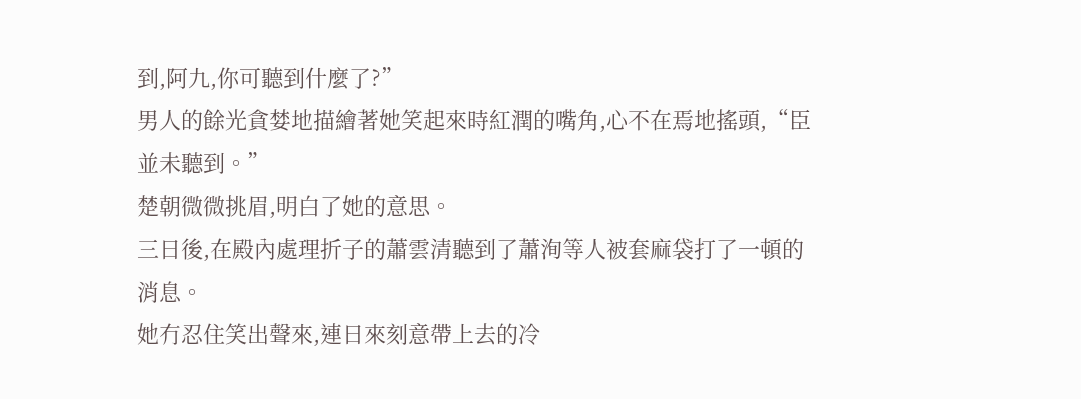到,阿九,你可聽到什麼了?”
男人的餘光貪婪地描繪著她笑起來時紅潤的嘴角,心不在焉地搖頭,“臣並未聽到。”
楚朝微微挑眉,明白了她的意思。
三日後,在殿內處理折子的蕭雲清聽到了蕭洵等人被套麻袋打了一頓的消息。
她冇忍住笑出聲來,連日來刻意帶上去的冷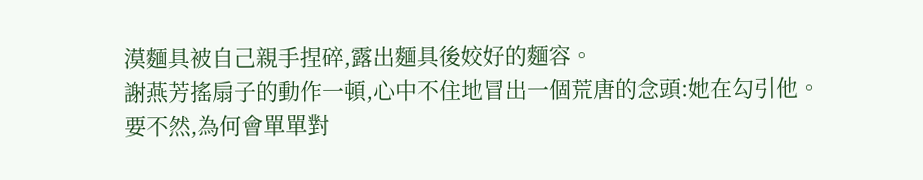漠麵具被自己親手捏碎,露出麵具後姣好的麵容。
謝燕芳搖扇子的動作一頓,心中不住地冒出一個荒唐的念頭:她在勾引他。
要不然,為何會單單對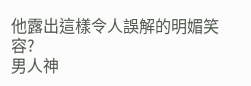他露出這樣令人誤解的明媚笑容?
男人神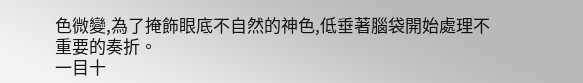色微變,為了掩飾眼底不自然的神色,低垂著腦袋開始處理不重要的奏折。
一目十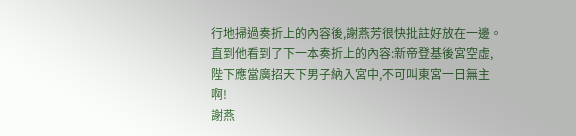行地掃過奏折上的內容後,謝燕芳很快批註好放在一邊。
直到他看到了下一本奏折上的內容:新帝登基後宮空虛,陛下應當廣招天下男子納入宮中,不可叫東宮一日無主啊!
謝燕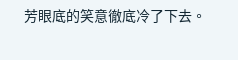芳眼底的笑意徹底冷了下去。